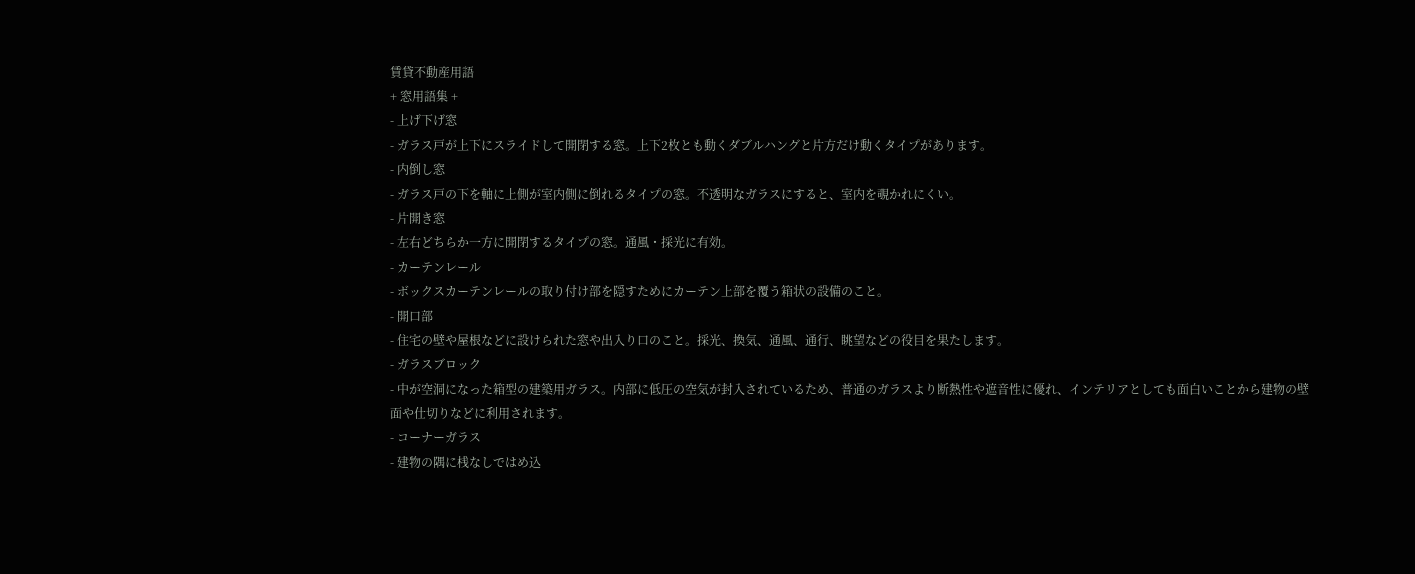賃貸不動産用語
+ 窓用語集 +
- 上げ下げ窓
- ガラス戸が上下にスライドして開閉する窓。上下2枚とも動くダブルハングと片方だけ動くタイプがあります。
- 内倒し窓
- ガラス戸の下を軸に上側が室内側に倒れるタイプの窓。不透明なガラスにすると、室内を覗かれにくい。
- 片開き窓
- 左右どちらか一方に開閉するタイプの窓。通風・採光に有効。
- カーテンレール
- ボックスカーテンレールの取り付け部を隠すためにカーテン上部を覆う箱状の設備のこと。
- 開口部
- 住宅の壁や屋根などに設けられた窓や出入り口のこと。採光、換気、通風、通行、眺望などの役目を果たします。
- ガラスブロック
- 中が空洞になった箱型の建築用ガラス。内部に低圧の空気が封入されているため、普通のガラスより断熱性や遮音性に優れ、インテリアとしても面白いことから建物の壁面や仕切りなどに利用されます。
- コーナーガラス
- 建物の隅に桟なしではめ込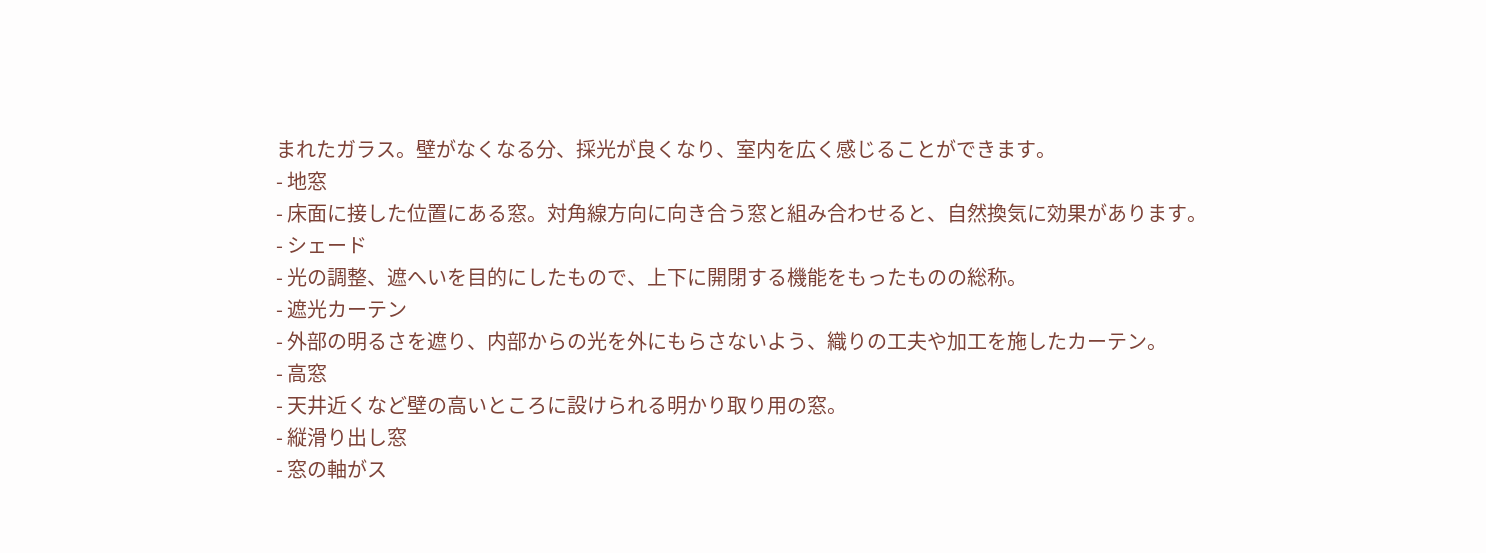まれたガラス。壁がなくなる分、採光が良くなり、室内を広く感じることができます。
- 地窓
- 床面に接した位置にある窓。対角線方向に向き合う窓と組み合わせると、自然換気に効果があります。
- シェード
- 光の調整、遮へいを目的にしたもので、上下に開閉する機能をもったものの総称。
- 遮光カーテン
- 外部の明るさを遮り、内部からの光を外にもらさないよう、織りの工夫や加工を施したカーテン。
- 高窓
- 天井近くなど壁の高いところに設けられる明かり取り用の窓。
- 縦滑り出し窓
- 窓の軸がス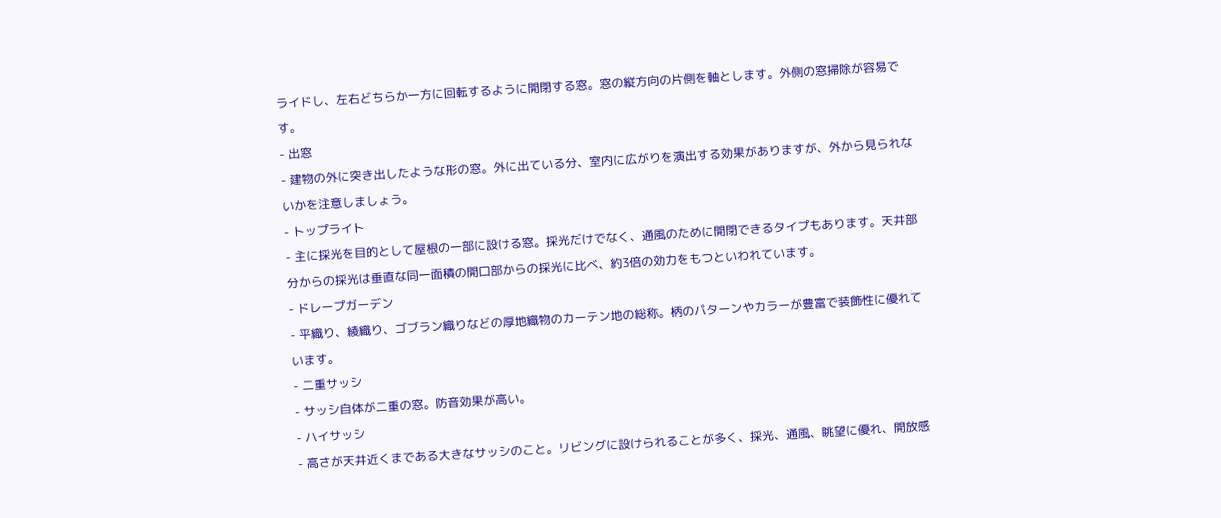ライドし、左右どちらか一方に回転するように開閉する窓。窓の縦方向の片側を軸とします。外側の窓掃除が容易です。
- 出窓
- 建物の外に突き出したような形の窓。外に出ている分、室内に広がりを演出する効果がありますが、外から見られないかを注意しましょう。
- トップライト
- 主に採光を目的として屋根の一部に設ける窓。採光だけでなく、通風のために開閉できるタイプもあります。天井部分からの採光は垂直な同一面積の開口部からの採光に比べ、約3倍の効力をもつといわれています。
- ドレープガーデン
- 平織り、綾織り、ゴブラン織りなどの厚地織物のカーテン地の総称。柄のパターンやカラーが豊富で装飾性に優れています。
- 二重サッシ
- サッシ自体が二重の窓。防音効果が高い。
- ハイサッシ
- 高さが天井近くまである大きなサッシのこと。リビングに設けられることが多く、採光、通風、眺望に優れ、開放感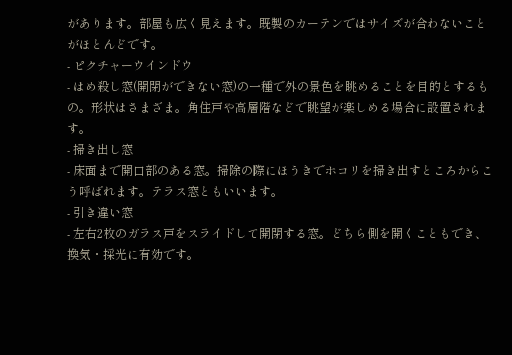があります。部屋も広く見えます。既製のカーテンではサイズが合わないことがほとんどです。
- ピクチャーウインドウ
- はめ殺し窓(開閉ができない窓)の一種で外の景色を眺めることを目的とするもの。形状はさまざま。角住戸や高層階などで眺望が楽しめる場合に設置されます。
- 掃き出し窓
- 床面まで開口部のある窓。掃除の際にほうきでホコリを掃き出すところからこう呼ばれます。テラス窓ともいいます。
- 引き違い窓
- 左右2枚のガラス戸をスライドして開閉する窓。どちら側を開くこともでき、換気・採光に有効です。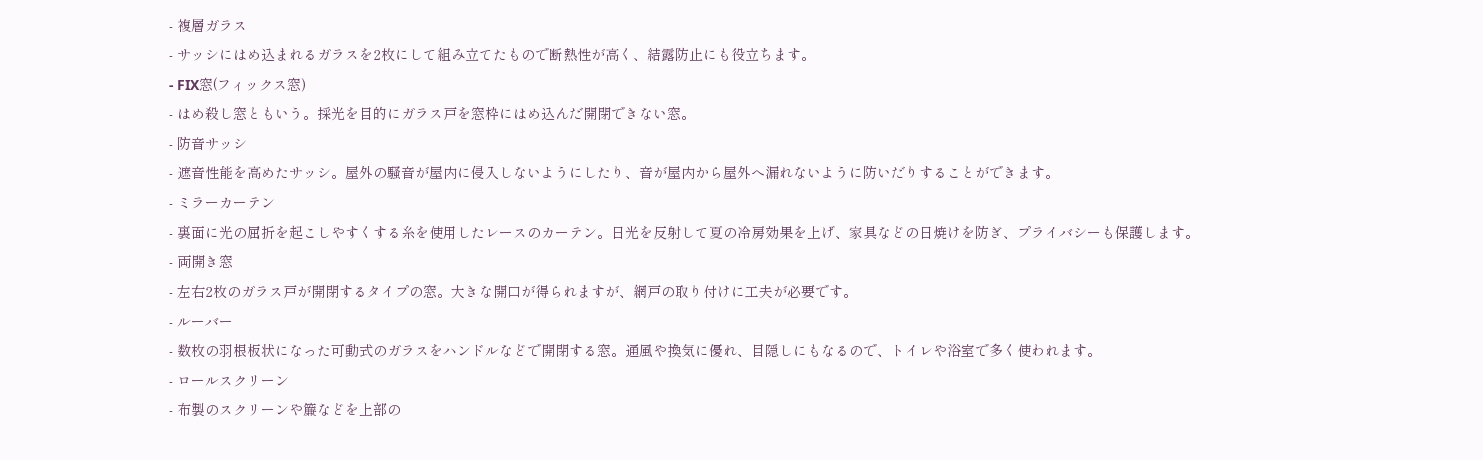- 複層ガラス
- サッシにはめ込まれるガラスを2枚にして組み立てたもので断熱性が高く、結露防止にも役立ちます。
- FIX窓(フィックス窓)
- はめ殺し窓ともいう。採光を目的にガラス戸を窓枠にはめ込んだ開閉できない窓。
- 防音サッシ
- 遮音性能を高めたサッシ。屋外の騒音が屋内に侵入しないようにしたり、音が屋内から屋外へ漏れないように防いだりすることができます。
- ミラーカーテン
- 裏面に光の屈折を起こしやすくする糸を使用したレースのカーテン。日光を反射して夏の冷房効果を上げ、家具などの日焼けを防ぎ、プライバシーも保護します。
- 両開き窓
- 左右2枚のガラス戸が開閉するタイプの窓。大きな開口が得られますが、網戸の取り付けに工夫が必要です。
- ルーバー
- 数枚の羽根板状になった可動式のガラスをハンドルなどで開閉する窓。通風や換気に優れ、目隠しにもなるので、トイレや浴室で多く使われます。
- ロールスクリーン
- 布製のスクリーンや簾などを上部の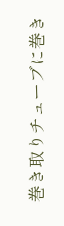巻き取りチューブに巻き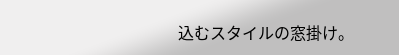込むスタイルの窓掛け。